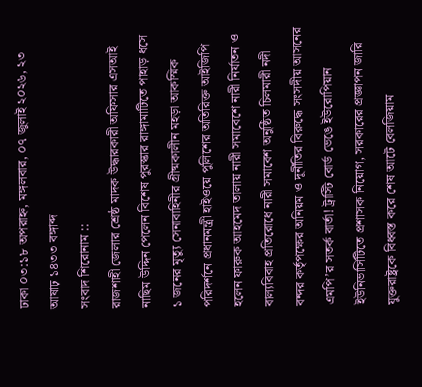ঢাকা ০৩:১৮ অপরাহ্ন, মঙ্গলবার, ০৭ জুলাই ২০২৬, ২৩ আষাঢ় ১৪৩৩ বঙ্গাব্দ
সংবাদ শিরোনাম ::
রাজশাহী জেলার শ্রেষ্ঠ মাদক উদ্ধারকারী অফিসার এসআই নাছিম উদ্দিন পেলেন বিশেষ পুরস্কার রাঙ্গামাটিতে পাহাড় ধসে ১ জনের মৃত্যু সেনাবাহিনীর গ্রীষ্মকালীন মহড়া আকস্মিক পরিদর্শনে প্রধানমন্ত্রী হাইওয়ে পুলিশের অতিরিক্ত আইজিপি হলেন ফারুক আহমেদ তালায় নারী সমাবেশে নারী নির্যাতন ও বাল্যবিবাহ প্রতিরোধে নারী সমাবেশ অনুষ্ঠিত চিলমারী নদী বন্দর কর্তৃপক্ষের অনিয়ম ও দূর্নীতির বিরুদ্ধে সংসদীয় আসনের এমপি’র সতর্ক বার্তা! ট্রাস্টি বোর্ড ভেঙে ইউরোপিয়ান ইউনিভার্সিটিতে প্রশাসক নিয়োগ, সরকারের প্রজ্ঞাপন জারি যুক্তরাষ্ট্রকে বিধ্বস্ত করে শেষ আটে বেলজিয়াম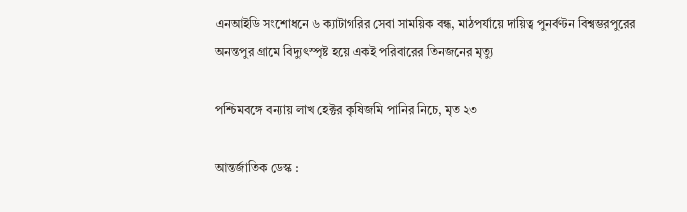এনআইডি সংশোধনে ৬ ক্যাটাগরির সেবা সাময়িক বন্ধ, মাঠপর্যায়ে দায়িত্ব পুনর্বণ্টন বিশ্বম্ভরপুরের অনন্তপুর গ্রামে বিদ্যুৎস্পৃষ্ট হয়ে একই পরিবারের তিনজনের মৃত্যু

পশ্চিমবঙ্গে বন্যায় লাখ হেক্টর কৃষিজমি পানির নিচে, মৃত ২৩

আন্তর্জাতিক ডেস্ক :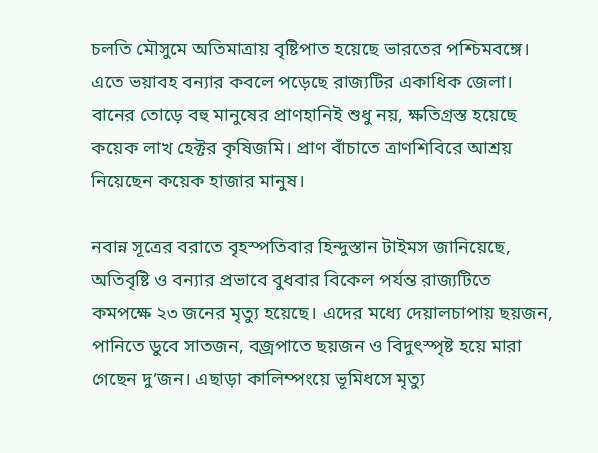চলতি মৌসুমে অতিমাত্রায় বৃষ্টিপাত হয়েছে ভারতের পশ্চিমবঙ্গে। এতে ভয়াবহ বন্যার কবলে পড়েছে রাজ্যটির একাধিক জেলা। বানের তোড়ে বহু মানুষের প্রাণহানিই শুধু নয়, ক্ষতিগ্রস্ত হয়েছে কয়েক লাখ হেক্টর কৃষিজমি। প্রাণ বাঁচাতে ত্রাণশিবিরে আশ্রয় নিয়েছেন কয়েক হাজার মানুষ।

নবান্ন সূত্রের বরাতে বৃহস্পতিবার হিন্দুস্তান টাইমস জানিয়েছে, অতিবৃষ্টি ও বন্যার প্রভাবে বুধবার বিকেল পর্যন্ত রাজ্যটিতে কমপক্ষে ২৩ জনের মৃত্যু হয়েছে। এদের মধ্যে দেয়ালচাপায় ছয়জন, পানিতে ডুবে সাতজন, বজ্রপাতে ছয়জন ও বিদুৎস্পৃষ্ট হয়ে মারা গেছেন দু’জন। এছাড়া কালিম্পংয়ে ভূমিধসে মৃত্যু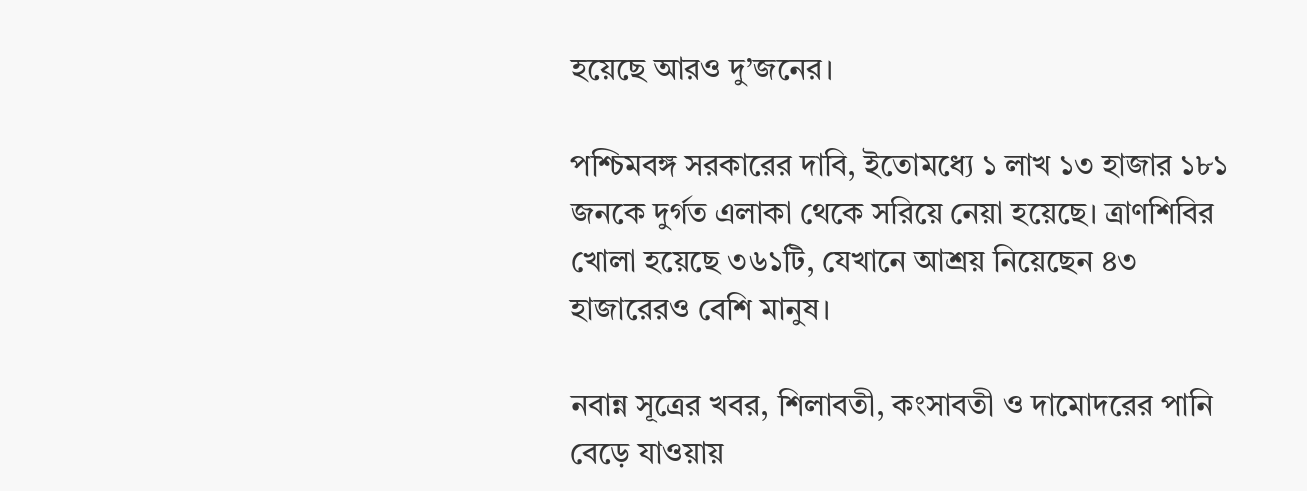হয়েছে আরও দু’জনের।

পশ্চিমবঙ্গ সরকারের দাবি, ইতোমধ্যে ১ লাখ ১৩ হাজার ১৮১ জনকে দুর্গত এলাকা থেকে সরিয়ে নেয়া হয়েছে। ত্রাণশিবির খোলা হয়েছে ৩৬১টি, যেখানে আশ্রয় নিয়েছেন ৪৩ হাজারেরও বেশি মানুষ।

নবান্ন সূত্রের খবর, শিলাবতী, কংসাবতী ও দামোদরের পানি বেড়ে যাওয়ায়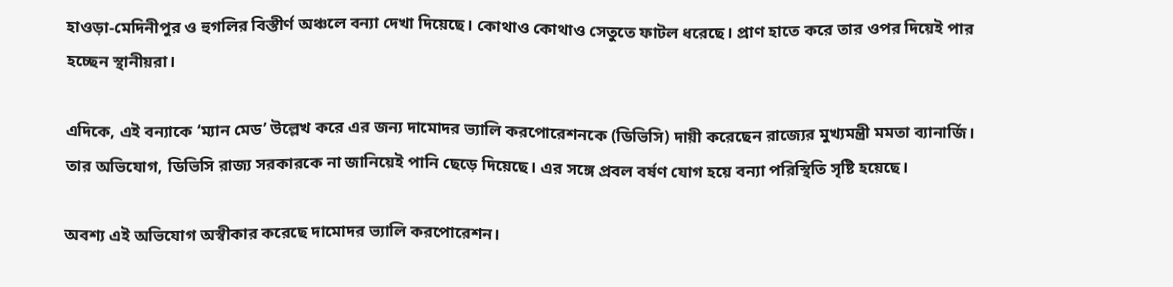হাওড়া-মেদিনীপুর ও হুগলির বিস্তীর্ণ অঞ্চলে বন্যা দেখা দিয়েছে। কোথাও কোথাও সেতুতে ফাটল ধরেছে। প্রাণ হাতে করে তার ওপর দিয়েই পার হচ্ছেন স্থানীয়রা।

এদিকে, এই বন্যাকে ‘ম্যান মেড’ উল্লেখ করে এর জন্য দামোদর ভ্যালি করপোরেশনকে (ডিভিসি) দায়ী করেছেন রাজ্যের মুখ্যমন্ত্রী মমতা ব্যানার্জি। তার অভিযোগ, ডিভিসি রাজ্য সরকারকে না জানিয়েই পানি ছেড়ে দিয়েছে। এর সঙ্গে প্রবল বর্ষণ যোগ হয়ে বন্যা পরিস্থিতি সৃষ্টি হয়েছে।

অবশ্য এই অভিযোগ অস্বীকার করেছে দামোদর ভ্যালি করপোরেশন।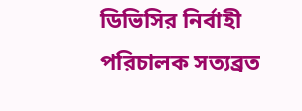ডিভিসির নির্বাহী পরিচালক সত্যব্রত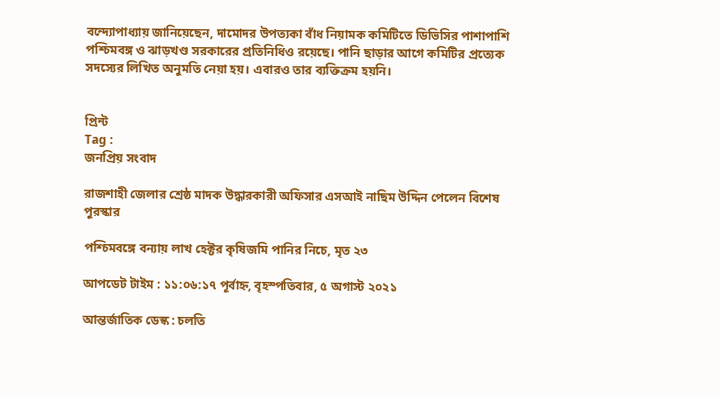বন্দ্যোপাধ্যায় জানিয়েছেন, দামোদর উপত্যকা বাঁধ নিয়ামক কমিটিতে ডিভিসির পাশাপাশি পশ্চিমবঙ্গ ও ঝাড়খণ্ড সরকারের প্রতিনিধিও রয়েছে। পানি ছাড়ার আগে কমিটির প্রত্যেক সদস্যের লিখিত অনুমতি নেয়া হয়। এবারও তার ব্যক্তিক্রম হয়নি।


প্রিন্ট
Tag :
জনপ্রিয় সংবাদ

রাজশাহী জেলার শ্রেষ্ঠ মাদক উদ্ধারকারী অফিসার এসআই নাছিম উদ্দিন পেলেন বিশেষ পুরস্কার

পশ্চিমবঙ্গে বন্যায় লাখ হেক্টর কৃষিজমি পানির নিচে, মৃত ২৩

আপডেট টাইম : ১১:০৬:১৭ পূর্বাহ্ন, বৃহস্পতিবার, ৫ অগাস্ট ২০২১

আন্তর্জাতিক ডেস্ক : চলতি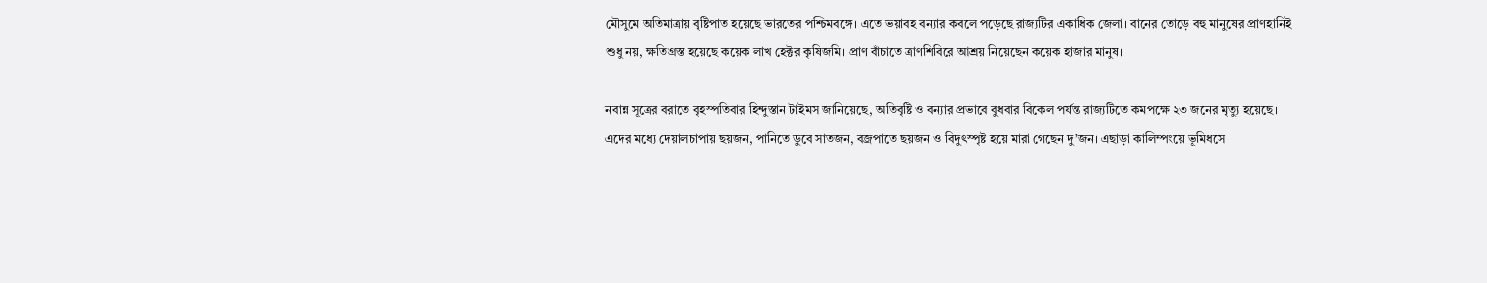মৌসুমে অতিমাত্রায় বৃষ্টিপাত হয়েছে ভারতের পশ্চিমবঙ্গে। এতে ভয়াবহ বন্যার কবলে পড়েছে রাজ্যটির একাধিক জেলা। বানের তোড়ে বহু মানুষের প্রাণহানিই শুধু নয়, ক্ষতিগ্রস্ত হয়েছে কয়েক লাখ হেক্টর কৃষিজমি। প্রাণ বাঁচাতে ত্রাণশিবিরে আশ্রয় নিয়েছেন কয়েক হাজার মানুষ।

নবান্ন সূত্রের বরাতে বৃহস্পতিবার হিন্দুস্তান টাইমস জানিয়েছে, অতিবৃষ্টি ও বন্যার প্রভাবে বুধবার বিকেল পর্যন্ত রাজ্যটিতে কমপক্ষে ২৩ জনের মৃত্যু হয়েছে। এদের মধ্যে দেয়ালচাপায় ছয়জন, পানিতে ডুবে সাতজন, বজ্রপাতে ছয়জন ও বিদুৎস্পৃষ্ট হয়ে মারা গেছেন দু’জন। এছাড়া কালিম্পংয়ে ভূমিধসে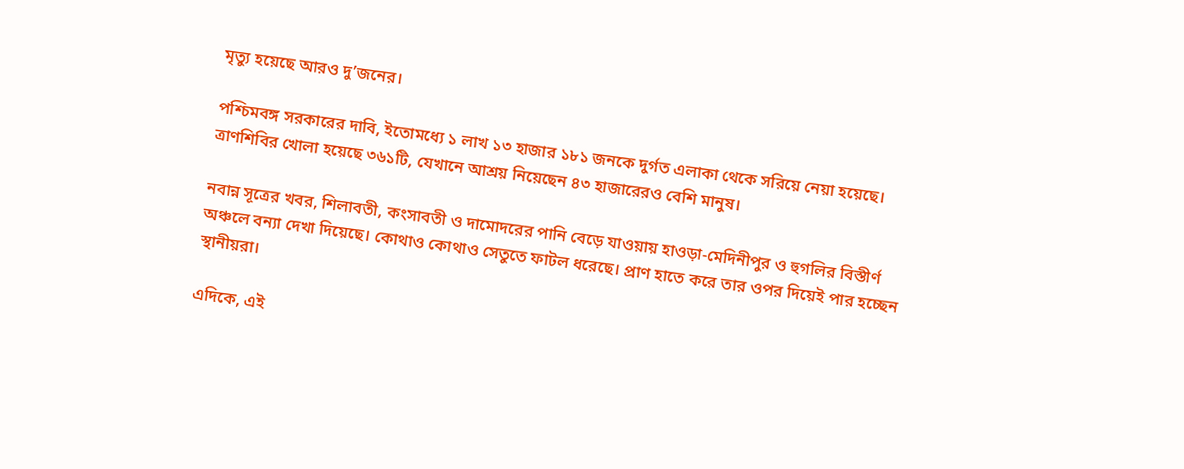মৃত্যু হয়েছে আরও দু’জনের।

পশ্চিমবঙ্গ সরকারের দাবি, ইতোমধ্যে ১ লাখ ১৩ হাজার ১৮১ জনকে দুর্গত এলাকা থেকে সরিয়ে নেয়া হয়েছে। ত্রাণশিবির খোলা হয়েছে ৩৬১টি, যেখানে আশ্রয় নিয়েছেন ৪৩ হাজারেরও বেশি মানুষ।

নবান্ন সূত্রের খবর, শিলাবতী, কংসাবতী ও দামোদরের পানি বেড়ে যাওয়ায় হাওড়া-মেদিনীপুর ও হুগলির বিস্তীর্ণ অঞ্চলে বন্যা দেখা দিয়েছে। কোথাও কোথাও সেতুতে ফাটল ধরেছে। প্রাণ হাতে করে তার ওপর দিয়েই পার হচ্ছেন স্থানীয়রা।

এদিকে, এই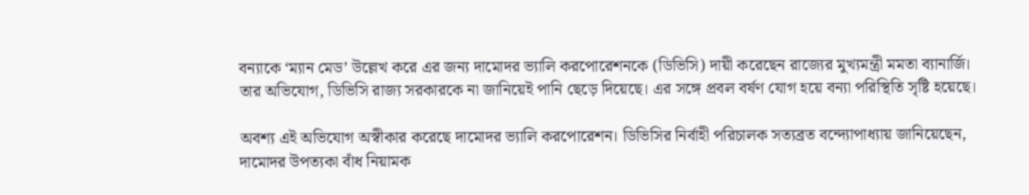বন্যাকে ‘ম্যান মেড’ উল্লেখ করে এর জন্য দামোদর ভ্যালি করপোরেশনকে (ডিভিসি) দায়ী করেছেন রাজ্যের মুখ্যমন্ত্রী মমতা ব্যানার্জি। তার অভিযোগ, ডিভিসি রাজ্য সরকারকে না জানিয়েই পানি ছেড়ে দিয়েছে। এর সঙ্গে প্রবল বর্ষণ যোগ হয়ে বন্যা পরিস্থিতি সৃষ্টি হয়েছে।

অবশ্য এই অভিযোগ অস্বীকার করেছে দামোদর ভ্যালি করপোরেশন। ডিভিসির নির্বাহী পরিচালক সত্যব্রত বন্দ্যোপাধ্যায় জানিয়েছেন, দামোদর উপত্যকা বাঁধ নিয়ামক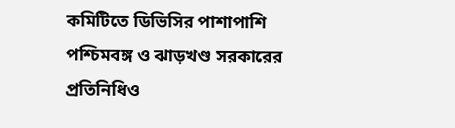কমিটিতে ডিভিসির পাশাপাশি পশ্চিমবঙ্গ ও ঝাড়খণ্ড সরকারের প্রতিনিধিও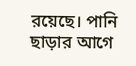রয়েছে। পানি ছাড়ার আগে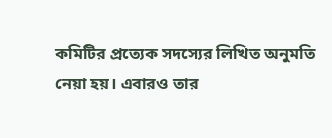কমিটির প্রত্যেক সদস্যের লিখিত অনুমতি নেয়া হয়। এবারও তার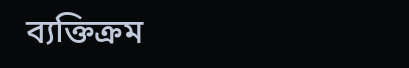ব্যক্তিক্রম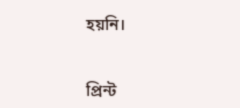হয়নি।


প্রিন্ট